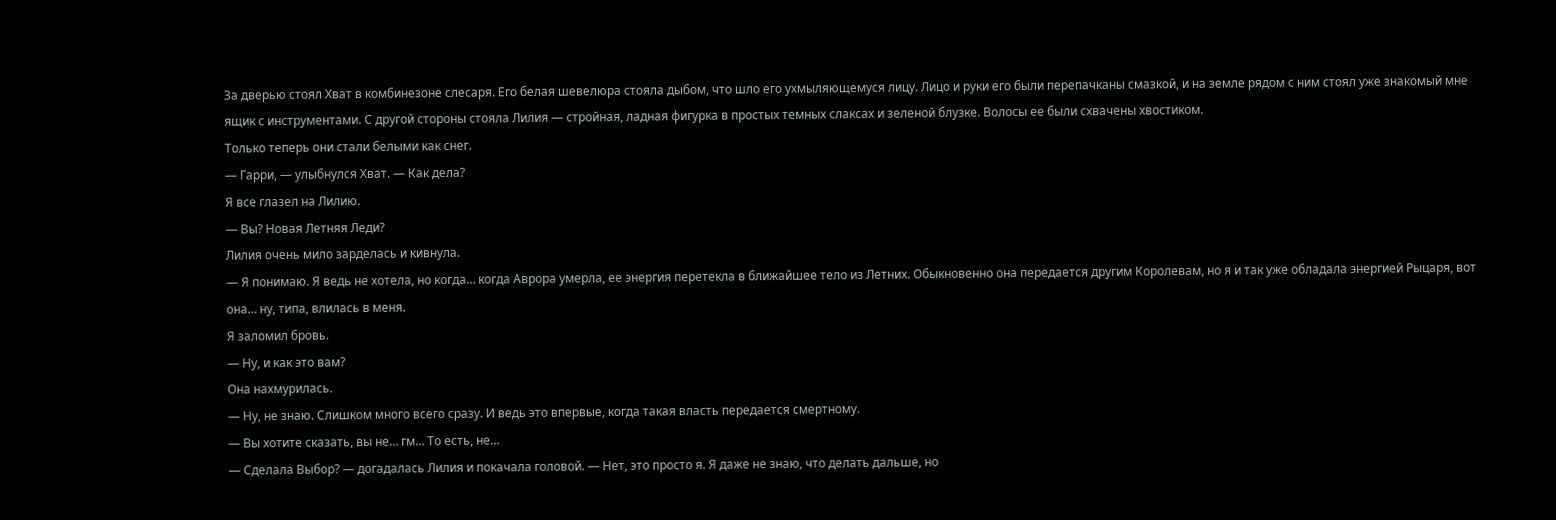За дверью стоял Хват в комбинезоне слесаря. Его белая шевелюра стояла дыбом, что шло его ухмыляющемуся лицу. Лицо и руки его были перепачканы смазкой, и на земле рядом с ним стоял уже знакомый мне ящик с инструментами. С другой стороны стояла Лилия — стройная, ладная фигурка в простых темных слаксах и зеленой блузке. Волосы ее были схвачены хвостиком.
Только теперь они стали белыми как снег.
— Гарри, — улыбнулся Хват. — Как дела?
Я все глазел на Лилию.
— Вы? Новая Летняя Леди?
Лилия очень мило зарделась и кивнула.
— Я понимаю. Я ведь не хотела, но когда… когда Аврора умерла, ее энергия перетекла в ближайшее тело из Летних. Обыкновенно она передается другим Королевам, но я и так уже обладала энергией Рыцаря, вот она… ну, типа, влилась в меня.
Я заломил бровь.
— Ну, и как это вам?
Она нахмурилась.
— Ну, не знаю. Слишком много всего сразу. И ведь это впервые, когда такая власть передается смертному.
— Вы хотите сказать, вы не… гм… То есть, не…
— Сделала Выбор? — догадалась Лилия и покачала головой. — Нет, это просто я. Я даже не знаю, что делать дальше, но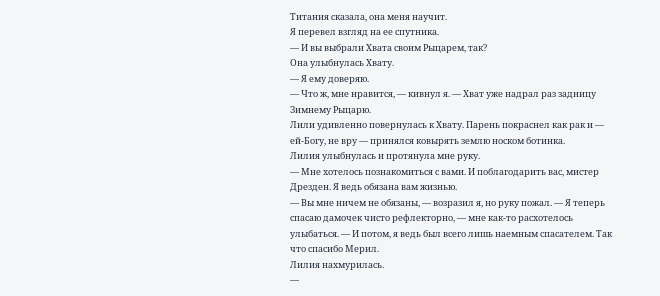Титания сказала, она меня научит.
Я перевел взгляд на ее спутника.
— И вы выбрали Хвата своим Рыцарем, так?
Она улыбнулась Хвату.
— Я ему доверяю.
— Что ж, мне нравится, — кивнул я. — Хват уже надрал раз задницу Зимнему Рыцарю.
Лили удивленно повернулась к Хвату. Парень покраснел как рак и — ей-Богу, не вру — принялся ковырять землю носком ботинка.
Лилия улыбнулась и протянула мне руку.
— Мне хотелось познакомиться с вами. И поблагодарить вас, мистер Дрезден. Я ведь обязана вам жизнью.
— Вы мне ничем не обязаны, — возразил я, но руку пожал. — Я теперь спасаю дамочек чисто рефлекторно, — мне как-то расхотелось улыбаться. — И потом, я ведь был всего лишь наемным спасателем. Так что спасибо Мерил.
Лилия нахмурилась.
—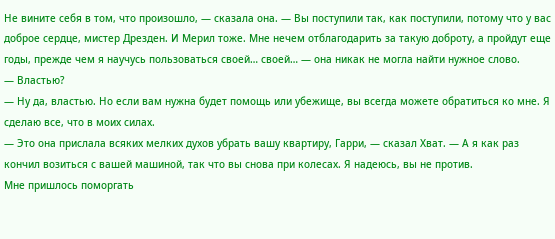Не вините себя в том, что произошло, — сказала она. — Вы поступили так, как поступили, потому что у вас доброе сердце, мистер Дрезден. И Мерил тоже. Мне нечем отблагодарить за такую доброту, а пройдут еще годы, прежде чем я научусь пользоваться своей… своей… — она никак не могла найти нужное слово.
— Властью?
— Ну да, властью. Но если вам нужна будет помощь или убежище, вы всегда можете обратиться ко мне. Я сделаю все, что в моих силах.
— Это она прислала всяких мелких духов убрать вашу квартиру, Гарри, — сказал Хват. — А я как раз кончил возиться с вашей машиной, так что вы снова при колесах. Я надеюсь, вы не против.
Мне пришлось поморгать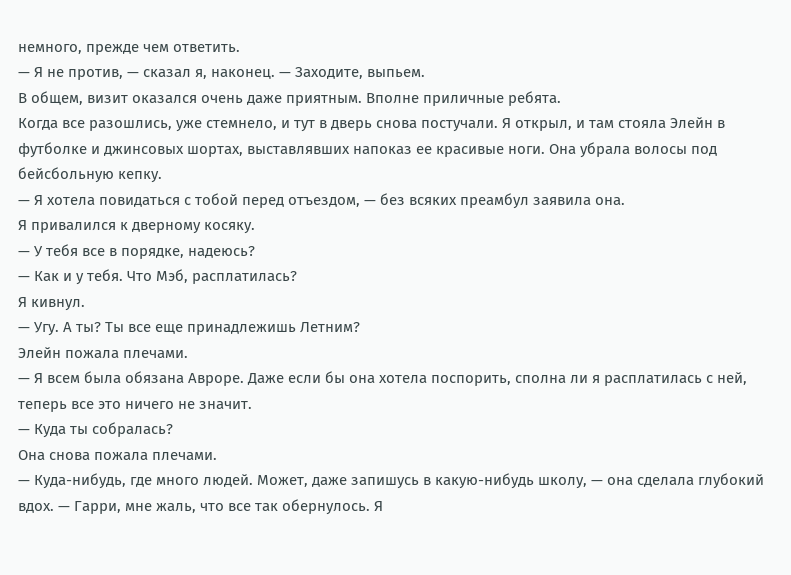немного, прежде чем ответить.
— Я не против, — сказал я, наконец. — Заходите, выпьем.
В общем, визит оказался очень даже приятным. Вполне приличные ребята.
Когда все разошлись, уже стемнело, и тут в дверь снова постучали. Я открыл, и там стояла Элейн в футболке и джинсовых шортах, выставлявших напоказ ее красивые ноги. Она убрала волосы под бейсбольную кепку.
— Я хотела повидаться с тобой перед отъездом, — без всяких преамбул заявила она.
Я привалился к дверному косяку.
— У тебя все в порядке, надеюсь?
— Как и у тебя. Что Мэб, расплатилась?
Я кивнул.
— Угу. А ты? Ты все еще принадлежишь Летним?
Элейн пожала плечами.
— Я всем была обязана Авроре. Даже если бы она хотела поспорить, сполна ли я расплатилась с ней, теперь все это ничего не значит.
— Куда ты собралась?
Она снова пожала плечами.
— Куда-нибудь, где много людей. Может, даже запишусь в какую-нибудь школу, — она сделала глубокий вдох. — Гарри, мне жаль, что все так обернулось. Я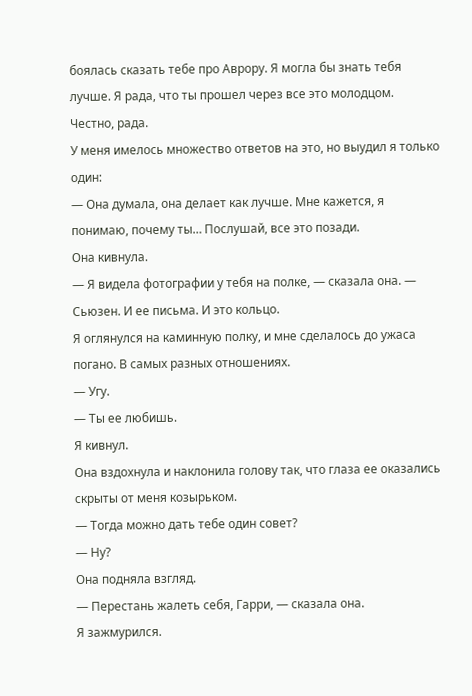боялась сказать тебе про Аврору. Я могла бы знать тебя лучше. Я рада, что ты прошел через все это молодцом. Честно, рада.
У меня имелось множество ответов на это, но выудил я только один:
— Она думала, она делает как лучше. Мне кажется, я понимаю, почему ты… Послушай, все это позади.
Она кивнула.
— Я видела фотографии у тебя на полке, — сказала она. — Сьюзен. И ее письма. И это кольцо.
Я оглянулся на каминную полку, и мне сделалось до ужаса погано. В самых разных отношениях.
— Угу.
— Ты ее любишь.
Я кивнул.
Она вздохнула и наклонила голову так, что глаза ее оказались скрыты от меня козырьком.
— Тогда можно дать тебе один совет?
— Ну?
Она подняла взгляд.
— Перестань жалеть себя, Гарри, — сказала она.
Я зажмурился.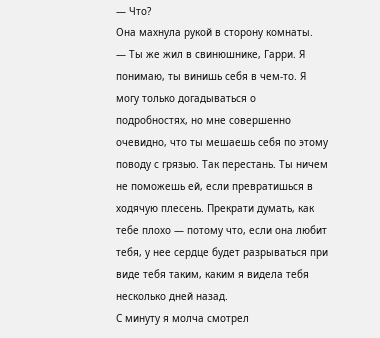— Что?
Она махнула рукой в сторону комнаты.
— Ты же жил в свинюшнике, Гарри. Я понимаю, ты винишь себя в чем-то. Я могу только догадываться о подробностях, но мне совершенно очевидно, что ты мешаешь себя по этому поводу с грязью. Так перестань. Ты ничем не поможешь ей, если превратишься в ходячую плесень. Прекрати думать, как тебе плохо — потому что, если она любит тебя, у нее сердце будет разрываться при виде тебя таким, каким я видела тебя несколько дней назад.
С минуту я молча смотрел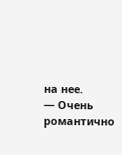на нее.
— Очень романтично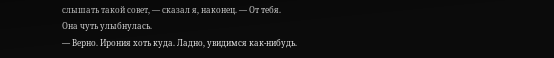слышать такой совет, — сказал я, наконец. — От тебя.
Она чуть улыбнулась.
— Верно. Ирония хоть куда. Ладно, увидимся как-нибудь.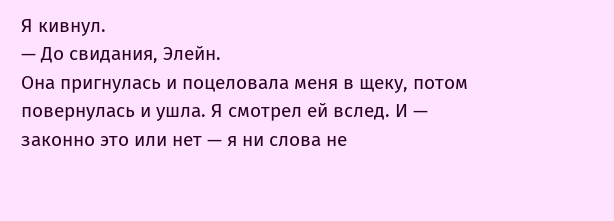Я кивнул.
— До свидания, Элейн.
Она пригнулась и поцеловала меня в щеку, потом повернулась и ушла. Я смотрел ей вслед. И — законно это или нет — я ни слова не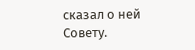сказал о ней Совету.